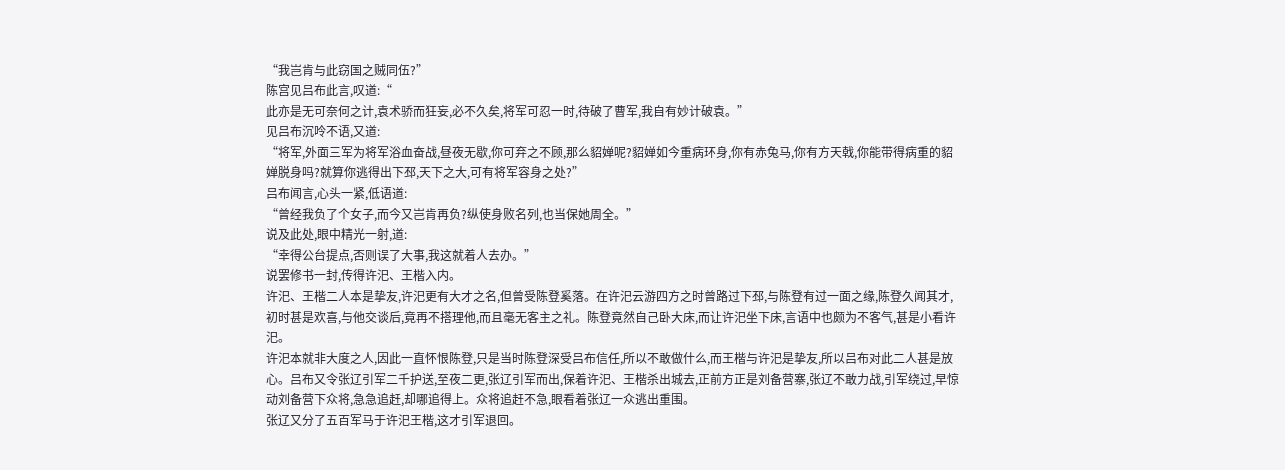“我岂肯与此窃国之贼同伍?”
陈宫见吕布此言,叹道:“
此亦是无可奈何之计,袁术骄而狂妄,必不久矣,将军可忍一时,待破了曹军,我自有妙计破袁。”
见吕布沉呤不语,又道:
“将军,外面三军为将军浴血奋战,昼夜无歇,你可弃之不顾,那么貂婵呢?貂婵如今重病环身,你有赤兔马,你有方天戟,你能带得病重的貂婵脱身吗?就算你逃得出下邳,天下之大,可有将军容身之处?”
吕布闻言,心头一紧,低语道:
“曾经我负了个女子,而今又岂肯再负?纵使身败名列,也当保她周全。”
说及此处,眼中精光一射,道:
“幸得公台提点,否则误了大事,我这就着人去办。”
说罢修书一封,传得许汜、王楷入内。
许汜、王楷二人本是挚友,许汜更有大才之名,但曾受陈登奚落。在许汜云游四方之时曾路过下邳,与陈登有过一面之缘,陈登久闻其才,初时甚是欢喜,与他交谈后,竟再不搭理他,而且毫无客主之礼。陈登竟然自己卧大床,而让许汜坐下床,言语中也颇为不客气,甚是小看许汜。
许汜本就非大度之人,因此一直怀恨陈登,只是当时陈登深受吕布信任,所以不敢做什么,而王楷与许汜是挚友,所以吕布对此二人甚是放心。吕布又令张辽引军二千护送,至夜二更,张辽引军而出,保着许汜、王楷杀出城去,正前方正是刘备营寨,张辽不敢力战,引军绕过,早惊动刘备营下众将,急急追赶,却哪追得上。众将追赶不急,眼看着张辽一众逃出重围。
张辽又分了五百军马于许汜王楷,这才引军退回。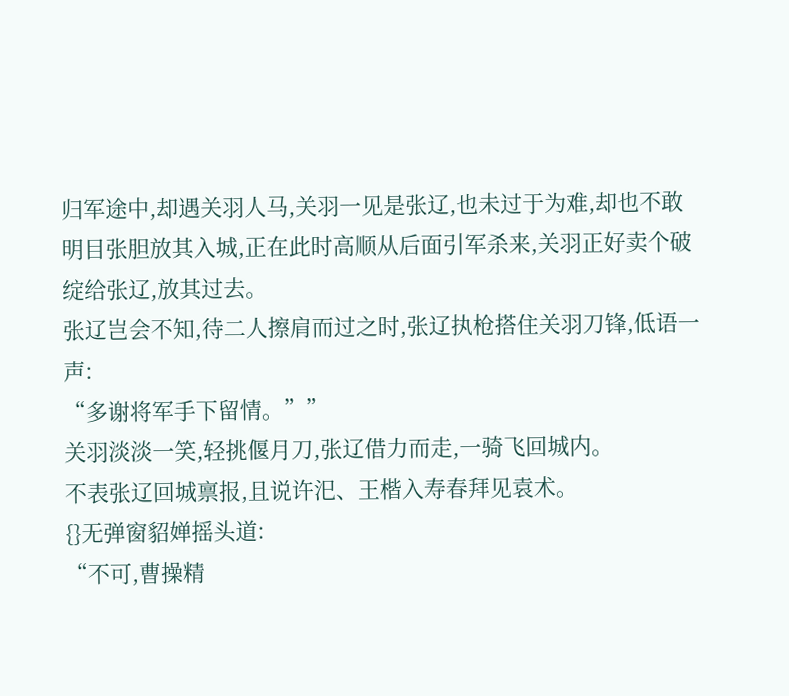归军途中,却遇关羽人马,关羽一见是张辽,也未过于为难,却也不敢明目张胆放其入城,正在此时高顺从后面引军杀来,关羽正好卖个破绽给张辽,放其过去。
张辽岂会不知,待二人擦肩而过之时,张辽执枪搭住关羽刀锋,低语一声:
“多谢将军手下留情。””
关羽淡淡一笑,轻挑偃月刀,张辽借力而走,一骑飞回城内。
不表张辽回城禀报,且说许汜、王楷入寿春拜见袁术。
{}无弹窗貂婵摇头道:
“不可,曹操精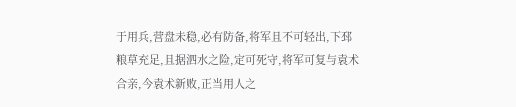于用兵,营盘未稳,必有防备,将军且不可轻出,下邳粮草充足,且据泗水之险,定可死守,将军可复与袁术合亲,今袁术新败,正当用人之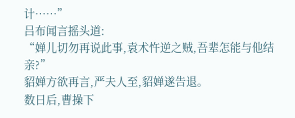计……”
吕布闻言摇头道:
“婵儿切勿再说此事,袁术忤逆之贼,吾辈怎能与他结亲?”
貂婵方欲再言,严夫人至,貂婵遂告退。
数日后,曹操下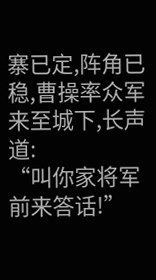寨已定,阵角已稳,曹操率众军来至城下,长声道:
“叫你家将军前来答话!”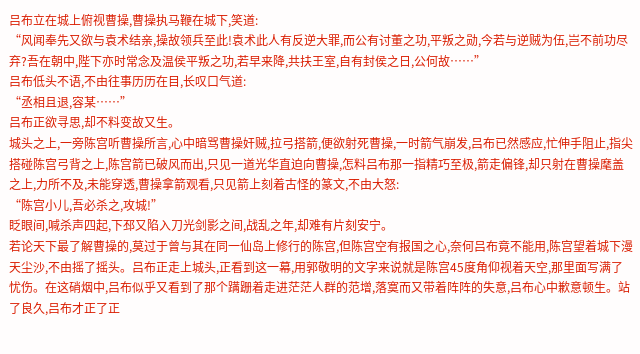吕布立在城上俯视曹操,曹操执马鞭在城下,笑道:
“风闻奉先又欲与袁术结亲,操故领兵至此!袁术此人有反逆大罪,而公有讨董之功,平叛之勋,今若与逆贼为伍,岂不前功尽弃?吾在朝中,陛下亦时常念及温侯平叛之功,若早来降,共扶王室,自有封侯之日,公何故……”
吕布低头不语,不由往事历历在目,长叹口气道:
“丞相且退,容某……”
吕布正欲寻思,却不料变故又生。
城头之上,一旁陈宫听曹操所言,心中暗骂曹操奸贼,拉弓搭箭,便欲射死曹操,一时箭气崩发,吕布已然感应,忙伸手阻止,指尖搭碰陈宫弓背之上,陈宫箭已破风而出,只见一道光华直迫向曹操,怎料吕布那一指精巧至极,箭走偏锋,却只射在曹操麾盖之上,力所不及,未能穿透,曹操拿箭观看,只见箭上刻着古怪的篆文,不由大怒:
“陈宫小儿,吾必杀之,攻城!”
眨眼间,喊杀声四起,下邳又陷入刀光剑影之间,战乱之年,却难有片刻安宁。
若论天下最了解曹操的,莫过于曾与其在同一仙岛上修行的陈宫,但陈宫空有报国之心,奈何吕布竟不能用,陈宫望着城下漫天尘沙,不由摇了摇头。吕布正走上城头,正看到这一幕,用郭敬明的文字来说就是陈宫45度角仰视着天空,那里面写满了忧伤。在这硝烟中,吕布似乎又看到了那个蹒跚着走进茫茫人群的范增,落寞而又带着阵阵的失意,吕布心中歉意顿生。站了良久,吕布才正了正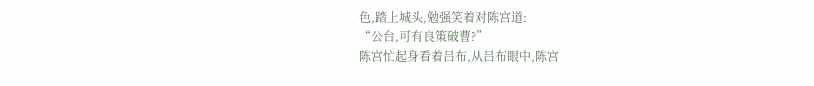色,踏上城头,勉强笑着对陈宫道:
“公台,可有良策破曹?”
陈宫忙起身看着吕布,从吕布眼中,陈宫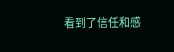看到了信任和感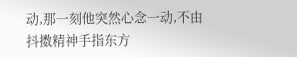动,那一刻他突然心念一动,不由抖擞精神手指东方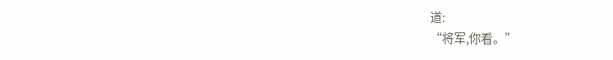道:
“将军,你看。”